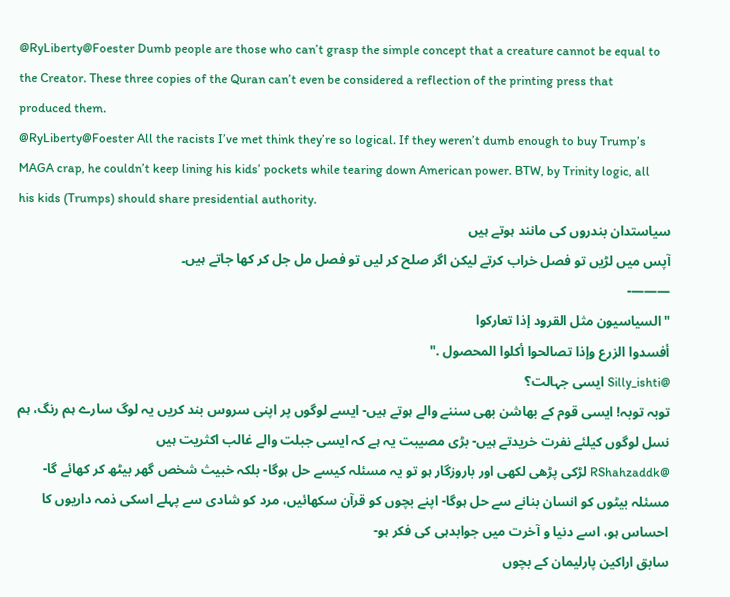@RyLiberty@Foester Dumb people are those who can’t grasp the simple concept that a creature cannot be equal to the Creator. These three copies of the Quran can’t even be considered a reflection of the printing press that produced them.
@RyLiberty@Foester All the racists I’ve met think they’re so logical. If they weren’t dumb enough to buy Trump’s MAGA crap, he couldn’t keep lining his kids’ pockets while tearing down American power. BTW, by Trinity logic, all his kids (Trumps) should share presidential authority.
سیاستدان بندروں کی مانند ہوتے ہیں
آپس میں لڑیں تو فصل خراب کرتے لیکن اگر صلح کر لیں تو فصل مل جل کر کھا جاتے ہیں۔
———-
" السياسيون مثل القرود إذا تعاركوا
أفسدوا الزرع وإذا تصالحوا أكلوا المحصول ."
@Silly_ishti ایسی جہالت؟
توبہ توبہ! ایسی قوم کے بھاشن بھی سننے والے ہوتے ہیں- ایسے لوگوں پر اپنی سروس بند کریں یہ لوگ سارے ہم رنگ، ہم نسل لوگوں کیلئے نفرت خریدتے ہیں- بڑی مصیبت یہ ہے کہ ایسی جبلت والے غالب اکثریت ہیں
@RShahzaddk لڑکی پڑھی لکھی اور باروزگار ہو تو یہ مسئلہ کیسے حل ہوگا- بلکہ خبیث شخص گھر بیٹھ کر کھائے گا- مسئلہ بیٹوں کو انسان بنانے سے حل ہوگا- اپنے بچوں کو قرآن سکھائیں، مرد کو شادی سے پہلے اسکی ذمہ داریوں کا احساس ہو، اسے دنیا و آخرت میں جوابدہی کی فکر ہو-
سابق اراکین پارلیمان کے بچوں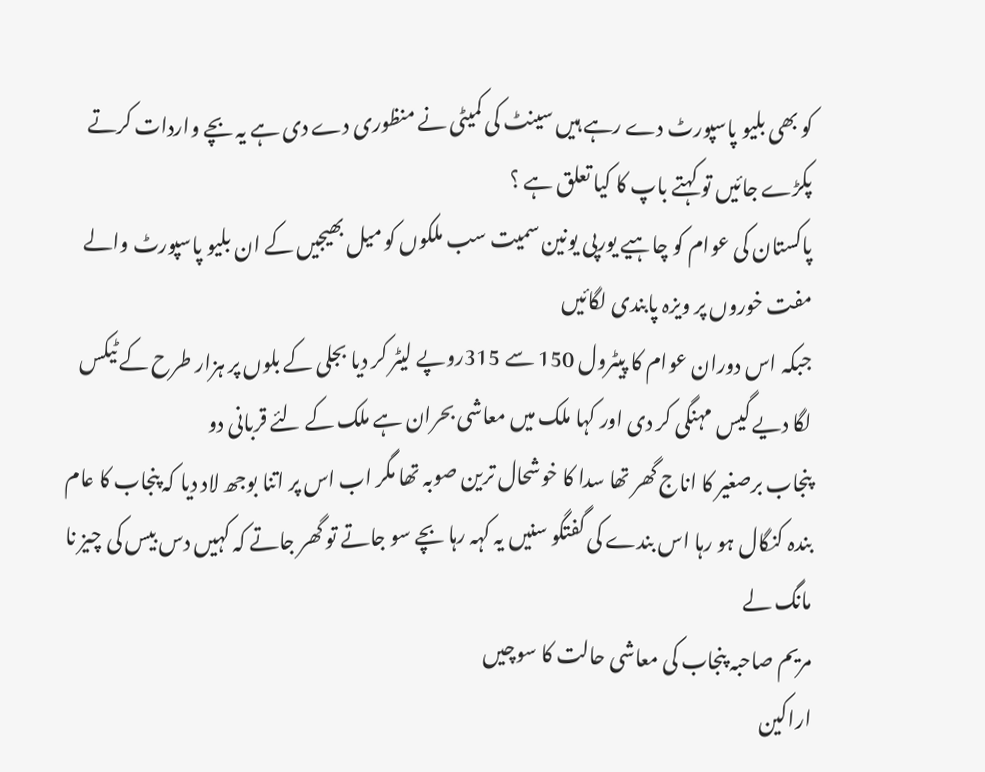کو بھی بلیو پاسپورٹ دے رہے ہیں سینٹ کی کمیٹی نے منظوری دے دی ہے یہ بچے واردات کرتے پکڑے جائیں تو کہتے باپ کا کیا تعلق ہے ؟
پاکستان کی عوام کو چاہیے یورپی یونین سمیت سب ملکوں کو میل بھیجیں کے ان بلیو پاسپورٹ والے مفت خوروں پر ویزہ پابندی لگائیں
جبکہ اس دوران عوام کا پیٹرول 150 سے 315روپے لیٹر کر دیا بجلی کے بلوں پر ہزار طرح کے ٹیکس لگا دیے گیس مہنگی کر دی اور کہا ملک میں معاشی بحران ہے ملک کے لئے قربانی دو
پنجاب برصغیر کا اناج گھر تھا سدا کا خوشحال ترین صوبہ تھا مگر اب اس پر اتنا بوجھ لاد دیا کہ پنجاب کا عام بندہ کنگال ہو رہا اس بندے کی گفتگو سنیں یہ کہہ رہا بچے سو جاتے تو گھر جاتے کہ کہیں دس بیس کی چیز نا مانگ لے
مریم صاحبہ پنجاب کی معاشی حالت کا سوچیں
اراکین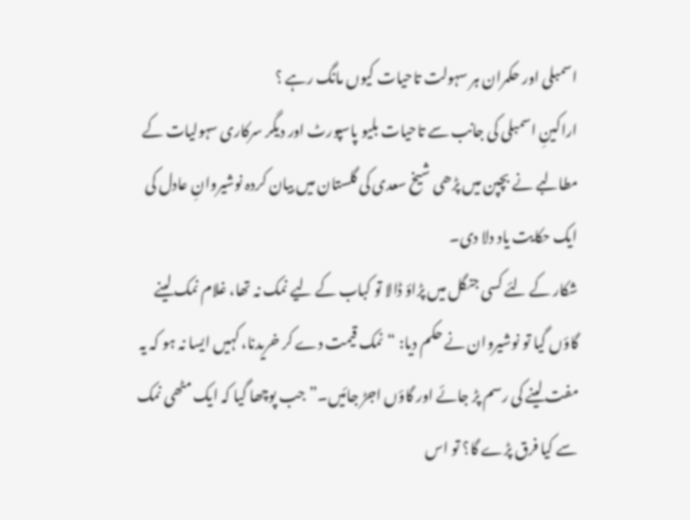اسمبلی اور حکمران ہر سہولت تاحیات کیوں مانگ رہے ؟
اراکینِ اسمبلی کی جانب سے تاحیات بلیو پاسپورٹ اور دیگر سرکاری سہولیات کے مطالبے نے بچپن میں پڑھی شیخ سعدی کی گلستان میں بیان کردہ نوشیروانِ عادل کی ایک حکایت یاد دلا دی۔
شکار کے لئے کسی جنگل میں پڑاؤ ڈالا تو کباب کے لیے نمک نہ تھا، غلام نمک لینے گاؤں گیا تو نوشیروان نے حکم دیا: “نمک قیمت دے کر خریدنا، کہیں ایسا نہ ہو کہ یہ مفت لینے کی رسم پڑ جائے اور گاؤں اجڑ جائیں۔” جب پوچھا گیا کہ ایک مٹھی نمک سے کیا فرق پڑے گا؟ تو اس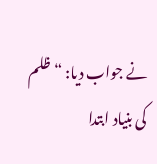نے جواب دیا: “ظلم کی بنیاد ابتدا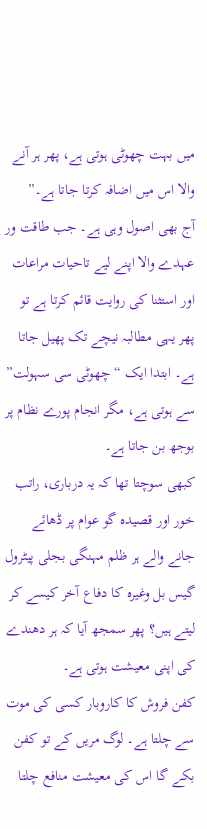میں بہت چھوٹی ہوتی ہے، پھر ہر آنے والا اس میں اضافہ کرتا جاتا ہے۔”
آج بھی اصول وہی ہے۔ جب طاقت ور عہدے والا اپنے لیے تاحیات مراعات اور استثنا کی روایت قائم کرتا ہے تو پھر یہی مطالبہ نیچے تک پھیل جاتا ہے۔ ابتدا ایک “چھوٹی سی سہولت” سے ہوتی ہے، مگر انجام پورے نظام پر بوجھ بن جاتا ہے۔
کبھی سوچتا تھا کہ یہ درباری، راتب خور اور قصیدہ گو عوام پر ڈھائے جانے والے ہر ظلم مہنگی بجلی پیٹرول گیس بل وغیرہ کا دفاع آخر کیسے کر لیتے ہیں؟ پھر سمجھ آیا کہ ہر دھندے کی اپنی معیشت ہوتی ہے۔
کفن فروش کا کاروبار کسی کی موت سے چلتا ہے۔ لوگ مریں کے تو کفن بکے گا اس کی معیشت منافع چلتا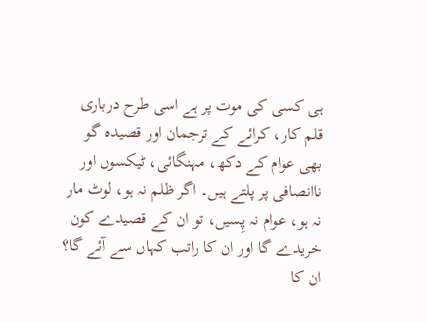ہی کسی کی موت پر ہے اسی طرح درباری قلم کار، کرائے کے ترجمان اور قصیدہ گو بھی عوام کے دکھ، مہنگائی، ٹیکسوں اور ناانصافی پر پلتے ہیں۔ اگر ظلم نہ ہو، لوٹ مار نہ ہو، عوام نہ پِسیں، تو ان کے قصیدے کون خریدے گا اور ان کا راتب کہاں سے آئے گا؟
ان کا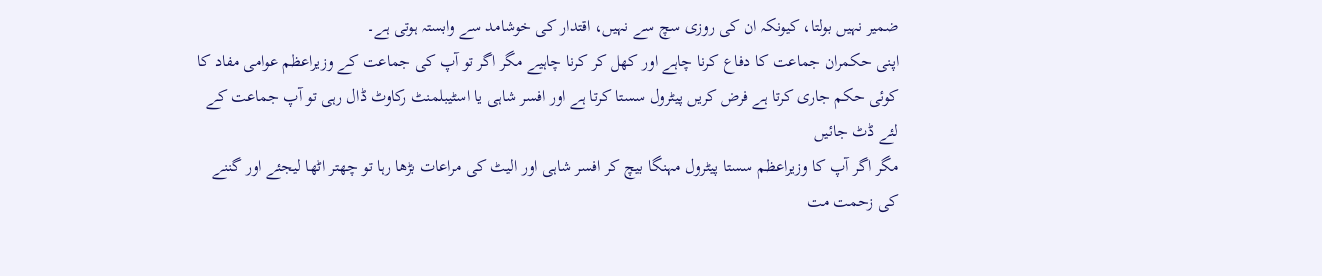ضمیر نہیں بولتا، کیونکہ ان کی روزی سچ سے نہیں، اقتدار کی خوشامد سے وابستہ ہوتی ہے۔
اپنی حکمران جماعت کا دفاع کرنا چاہے اور کھل کر کرنا چاہیے مگر اگر تو آپ کی جماعت کے وزیراعظم عوامی مفاد کا کوئی حکم جاری کرتا ہے فرض کریں پیٹرول سستا کرتا ہے اور افسر شاہی یا اسٹیبلمنٹ رکاوٹ ڈال رہی تو آپ جماعت کے لئے ڈٹ جائیں
مگر اگر آپ کا وزیراعظم سستا پیٹرول مہنگا بیچ کر افسر شاہی اور الیٹ کی مراعات بڑھا رہا تو چھتر اٹھا لیجئے اور گننے کی زحمت مت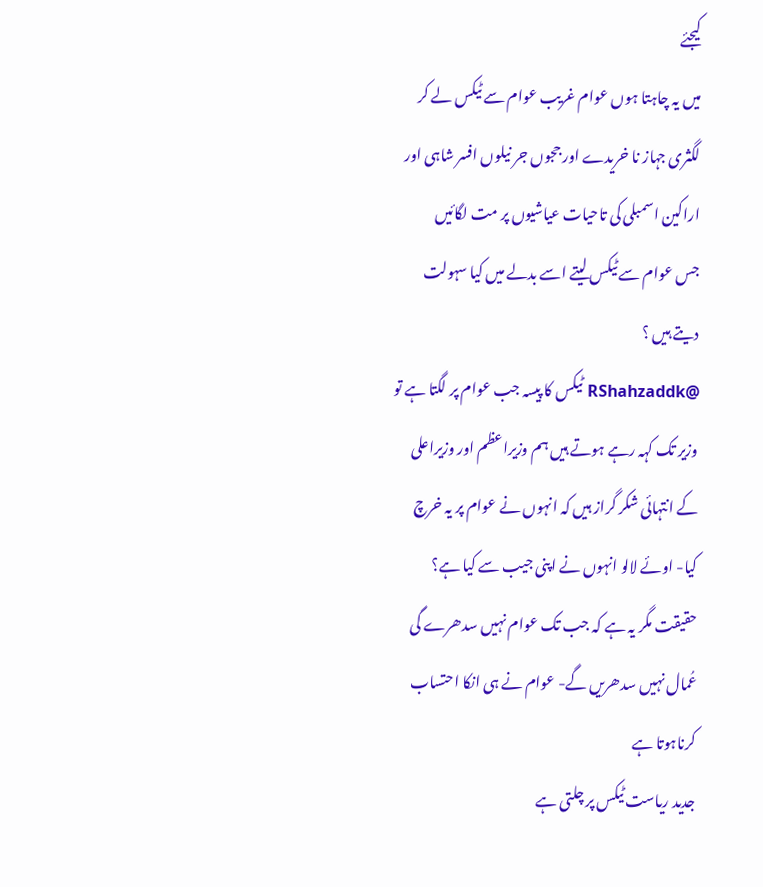کیجئے
میں یہ چاہتا ہوں عوام غریب عوام سے ٹیکس لے کر لگثری جہاز نا خریدے اور ججوں جر نیلوں افسر شاہی اور اراکین اسمبلی کی تاحیات عیاشیوں پر مت لگائیں
جس عوام سے ٹیکس لیتے اسے بدلے میں کیا سہولت دیتے ہیں ؟
@RShahzaddk ٹیکس کا پیسہ جب عوام پر لگتا ہے تو وزیر تک کہہ رہے ہوتے ہیں ہم وزیراعظم اور وزیراعلی کے انتہائی شکر گراز ہیں کہ انہوں نے عوام پر یہ خرچ کیا- اوئے لالو انہوں نے اپنی جیب سے کیا ہے؟ حقیقت مگر یہ ہے کہ جب تک عوام نہیں سدھرے گی عُمال نہیں سدھریں گے- عوام نے ہی انکا احتساب کرناہوتا ہے
جدید ریاست ٹیکس پر چلتی ہے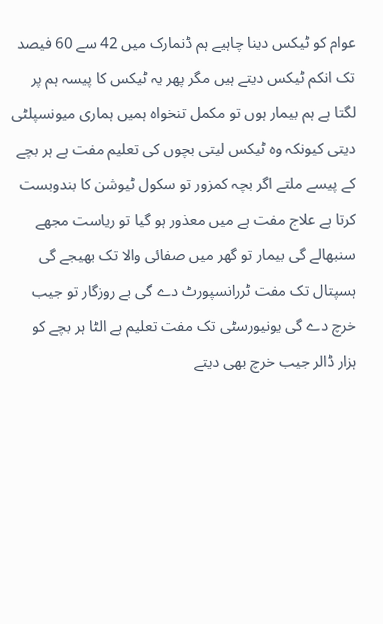عوام کو ٹیکس دینا چاہیے ہم ڈنمارک میں 42 سے 60 فیصد تک انکم ٹیکس دیتے ہیں مگر پھر یہ ٹیکس کا پیسہ ہم پر لگتا ہے ہم بیمار ہوں تو مکمل تنخواہ ہمیں ہماری میونسپلٹی دیتی کیونکہ وہ ٹیکس لیتی بچوں کی تعلیم مفت ہے ہر بچے کے پیسے ملتے اگر بچہ کمزور تو سکول ٹیوشن کا بندوبست کرتا ہے علاج مفت ہے میں معذور ہو گیا تو ریاست مجھے سنبھالے گی بیمار تو گھر میں صفائی والا تک بھیجے گی ہسپتال تک مفت ٹررانسپورٹ دے گی بے روزگار تو جیب خرچ دے گی یونیورسٹی تک مفت تعلیم ہے الٹا ہر بچے کو ہزار ڈالر جیب خرچ بھی دیتے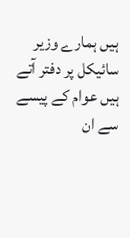ہیں ہمارے وزیر سائیکل پر دفتر آتے ہیں عوام کے پیسے سے ان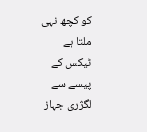کو کچھ نہی ملتا ہے
ٹیکس کے پیسے سے لگژری جہاز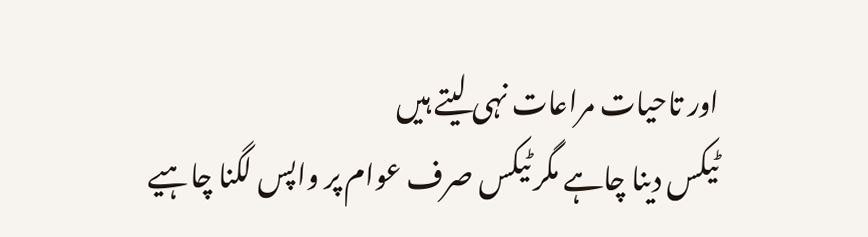اور تاحیات مراعات نہی لیتے ہیں
ٹیکس دینا چاہے مگر ٹیکس صرف عوام پر واپس لگنا چاہیے